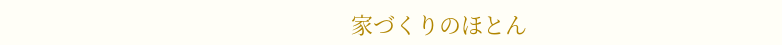家づくりのほとん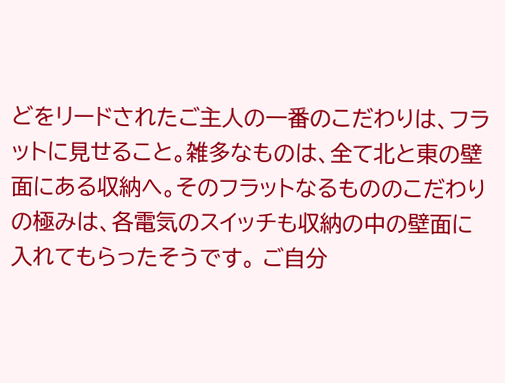どをリードされたご主人の一番のこだわりは、フラットに見せること。雑多なものは、全て北と東の壁面にある収納へ。そのフラットなるもののこだわりの極みは、各電気のスイッチも収納の中の壁面に入れてもらったそうです。 ご自分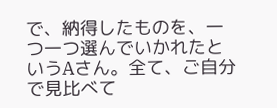で、納得したものを、一つ一つ選んでいかれたというAさん。全て、ご自分で見比べて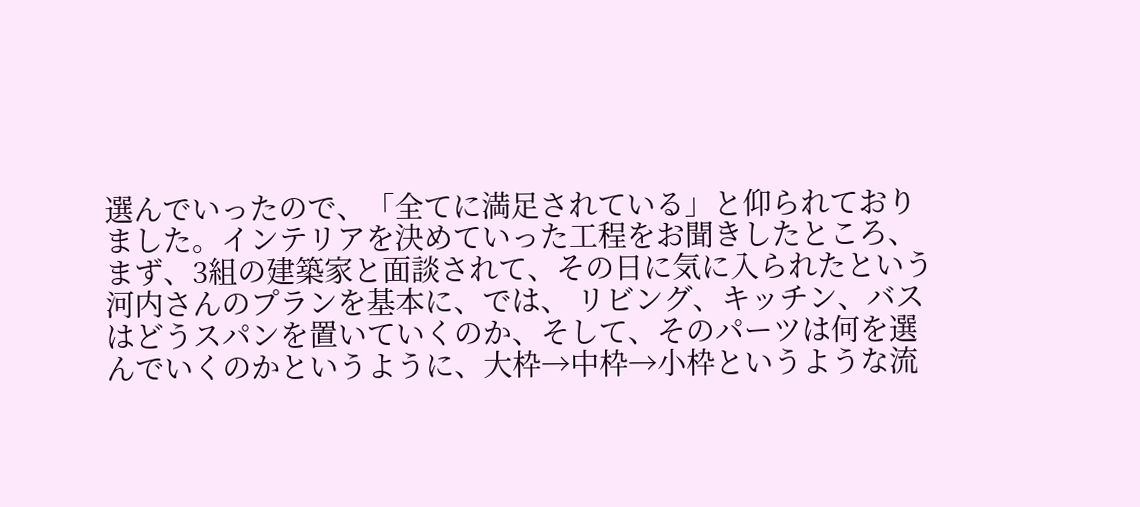選んでいったので、「全てに満足されている」と仰られておりました。インテリアを決めていった工程をお聞きしたところ、まず、3組の建築家と面談されて、その日に気に入られたという河内さんのプランを基本に、では、 リビング、キッチン、バスはどうスパンを置いていくのか、そして、そのパーツは何を選んでいくのかというように、大枠→中枠→小枠というような流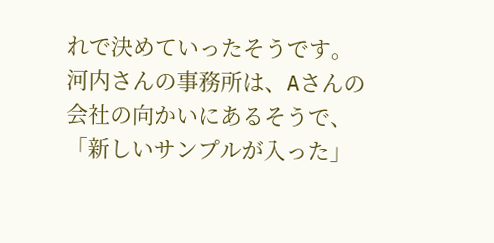れで決めていったそうです。 河内さんの事務所は、Aさんの会社の向かいにあるそうで、「新しいサンプルが入った」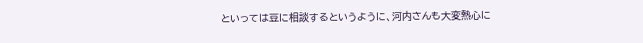といっては豆に相談するというように、河内さんも大変熱心に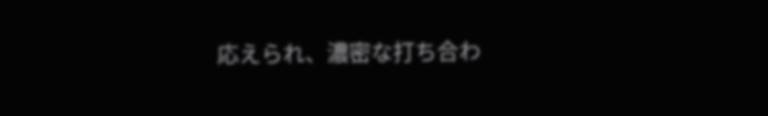応えられ、濃密な打ち合わ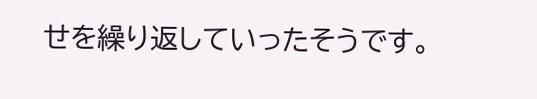せを繰り返していったそうです。